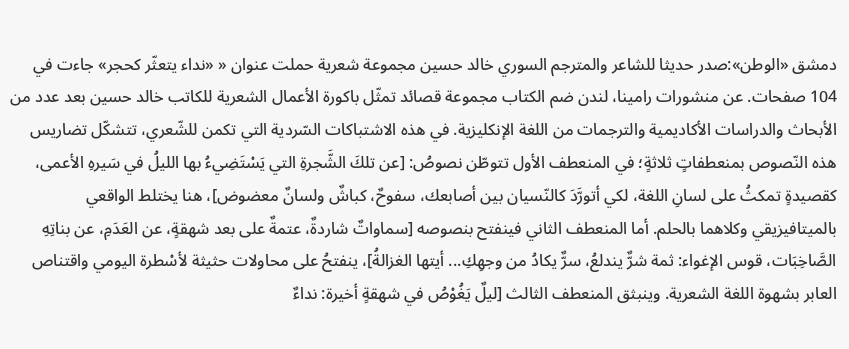دمشق «الوطن»:صدر حديثا للشاعر والمترجم السوري خالد حسين مجموعة شعرية حملت عنوان « «نداء يتعثّر كحجر» جاءت في 104 صفحات. عن منشورات رامينا، لندن ضم الكتاب مجموعة قصائد تمثّل باكورة الأعمال الشعرية للكاتب خالد حسين بعد عدد من الأبحاث والدراسات الأكاديمية والترجمات من اللغة الإنكليزية. في هذه الاشتباكات السّردية التي تكمن للشّعري، تتشكّل تضاريس هذه النّصوص بمنعطفاتٍ ثلاثةٍ؛ في المنعطف الأول تتوطّن نصوصُ: [عن تلكَ الشَّجرةِ التي يَسْتَضِيءُ بها الليلُ في سَيرهِ الأعمى، كقصيدةٍ تمكثُ على لسانِ اللغة، لكي أتورَّدَ كالنّسيان بين أصابعك، سفوحٌ، كباشٌ ولسانٌ معضوض]، هنا يختلط الواقعي بالميتافيزيقي وكلاهما بالحلم. أما المنعطف الثاني فينفتح بنصوصه [سماواتٌ شاردةٌ، عتمةٌ على بعد شهقةٍ، عن العَدَمِ، عن بناتِهِ الصَّاخِبَات، قوس الإغواء: ثمة شرٌّ يندلعُ، سرٌّ يكادُ من وجهِكِ... أيتها الغزالةُ]، ينفتحُ على محاولات حثيثة لأسْطرة اليومي واقتناص العابر بشهوة اللغة الشعرية. وينبثق المنعطف الثالث [ليلٌ يَغُوْصُ في شهقةٍ أخيرة: نداءٌ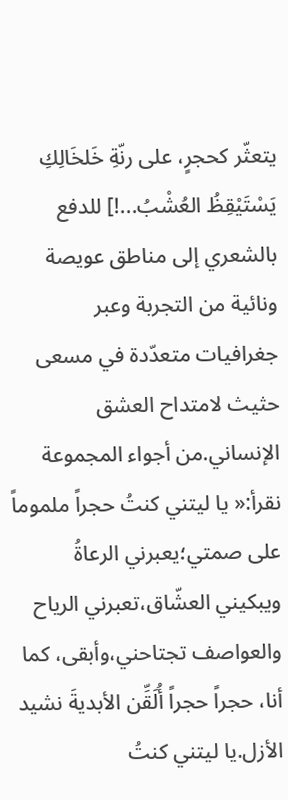يتعثّر كحجرٍ، على رنّةِ خَلخَالِكِ يَسْتَيْقِظُ العُشْبُ...!] للدفع بالشعري إلى مناطق عويصة ونائية من التجربة وعبر جغرافيات متعدّدة في مسعى حثيث لامتداح العشق الإنساني.من أجواء المجموعة نقرأ:« يا ليتني كنتُ حجراً ملموماً على صمتي؛يعبرني الرعاةُ ويبكيني العشّاق،تعبرني الرياح والعواصف تجتاحني،وأبقى، كما أنا، حجراً حجراً أُلَقِّن الأبديةَ نشيد الأزل.يا ليتني كنتُ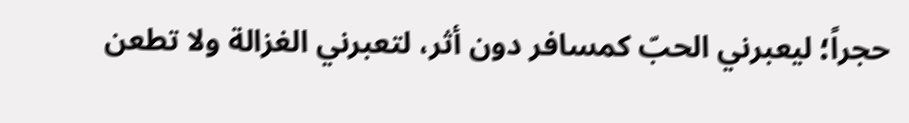حجراً؛ ليعبرني الحبّ كمسافر دون أثر، لتعبرني الغزالة ولا تطعن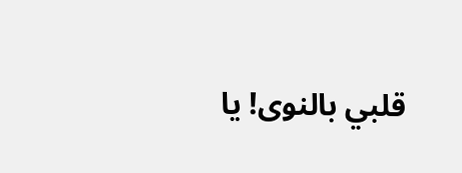قلبي بالنوى! يا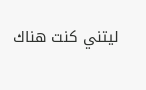ليتني كنت هناك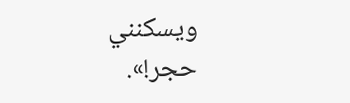ويسكنني حجر!».